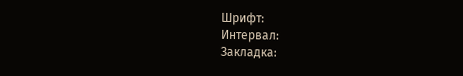Шрифт:
Интервал:
Закладка: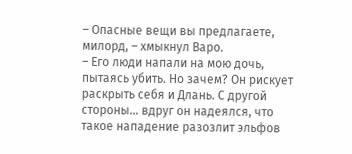– Опасные вещи вы предлагаете, милорд, – хмыкнул Варо.
– Его люди напали на мою дочь, пытаясь убить. Но зачем? Он рискует раскрыть себя и Длань. С другой стороны… вдруг он надеялся, что такое нападение разозлит эльфов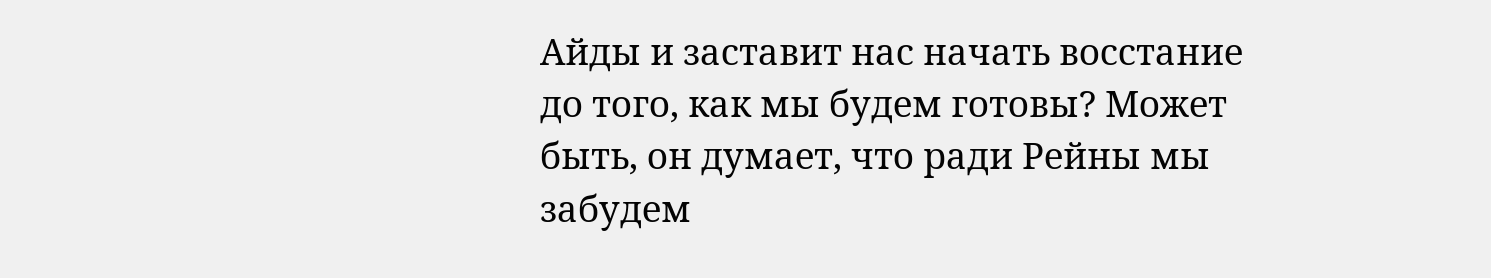Айды и заставит нас начать восстание до того, как мы будем готовы? Может быть, он думает, что ради Рейны мы забудем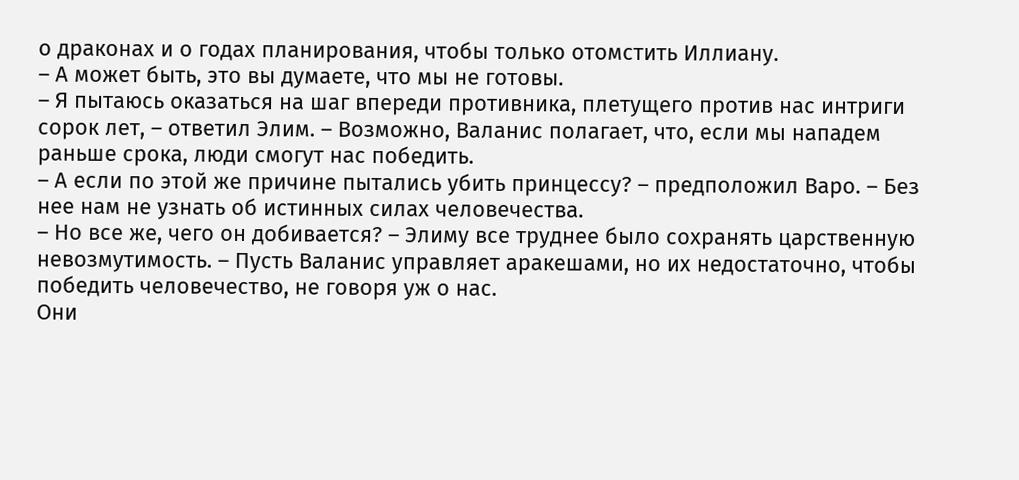о драконах и о годах планирования, чтобы только отомстить Иллиану.
– А может быть, это вы думаете, что мы не готовы.
– Я пытаюсь оказаться на шаг впереди противника, плетущего против нас интриги сорок лет, – ответил Элим. – Возможно, Валанис полагает, что, если мы нападем раньше срока, люди смогут нас победить.
– А если по этой же причине пытались убить принцессу? – предположил Варо. – Без нее нам не узнать об истинных силах человечества.
– Но все же, чего он добивается? – Элиму все труднее было сохранять царственную невозмутимость. – Пусть Валанис управляет аракешами, но их недостаточно, чтобы победить человечество, не говоря уж о нас.
Они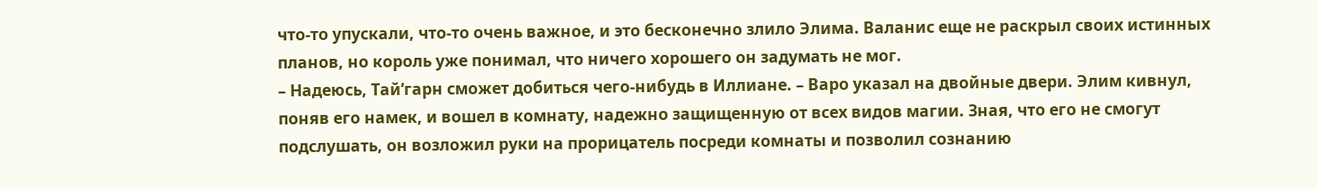что-то упускали, что-то очень важное, и это бесконечно злило Элима. Валанис еще не раскрыл своих истинных планов, но король уже понимал, что ничего хорошего он задумать не мог.
– Надеюсь, Тай’гарн сможет добиться чего-нибудь в Иллиане. – Варо указал на двойные двери. Элим кивнул, поняв его намек, и вошел в комнату, надежно защищенную от всех видов магии. Зная, что его не смогут подслушать, он возложил руки на прорицатель посреди комнаты и позволил сознанию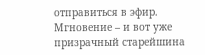отправиться в эфир. Мгновение – и вот уже призрачный старейшина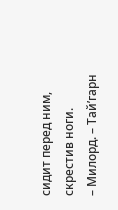сидит перед ним, скрестив ноги.
– Милорд. – Тай’гарн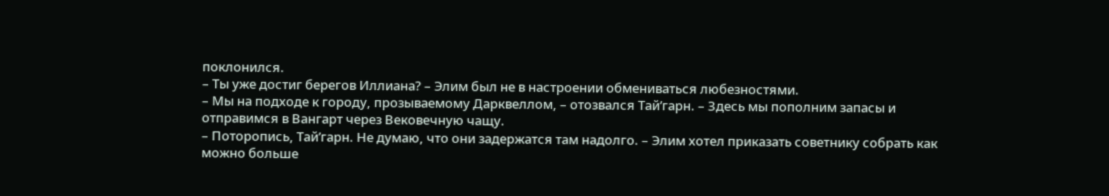поклонился.
– Ты уже достиг берегов Иллиана? – Элим был не в настроении обмениваться любезностями.
– Мы на подходе к городу, прозываемому Дарквеллом, – отозвался Тай’гарн. – Здесь мы пополним запасы и отправимся в Вангарт через Вековечную чащу.
– Поторопись, Тай’гарн. Не думаю, что они задержатся там надолго. – Элим хотел приказать советнику собрать как можно больше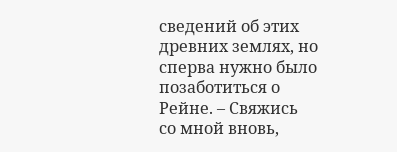сведений об этих древних землях, но сперва нужно было позаботиться о Рейне. – Свяжись со мной вновь,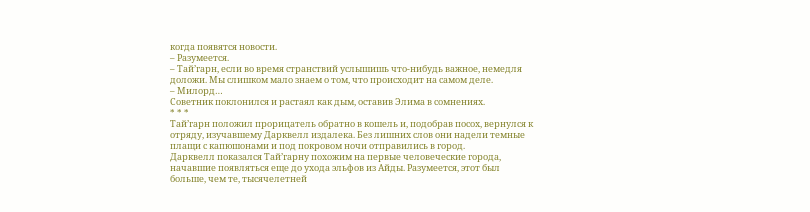когда появятся новости.
– Разумеется.
– Тай’гарн, если во время странствий услышишь что-нибудь важное, немедля доложи. Мы слишком мало знаем о том, что происходит на самом деле.
– Милорд…
Советник поклонился и растаял как дым, оставив Элима в сомнениях.
* * *
Тай’гарн положил прорицатель обратно в кошель и, подобрав посох, вернулся к отряду, изучавшему Дарквелл издалека. Без лишних слов они надели темные плащи с капюшонами и под покровом ночи отправились в город.
Дарквелл показался Тай’гарну похожим на первые человеческие города, начавшие появляться еще до ухода эльфов из Айды. Разумеется, этот был больше, чем те, тысячелетней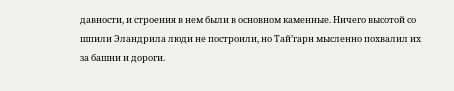давности, и строения в нем были в основном каменные. Ничего высотой со шпили Эландрила люди не построили, но Тай’гарн мысленно похвалил их за башни и дороги.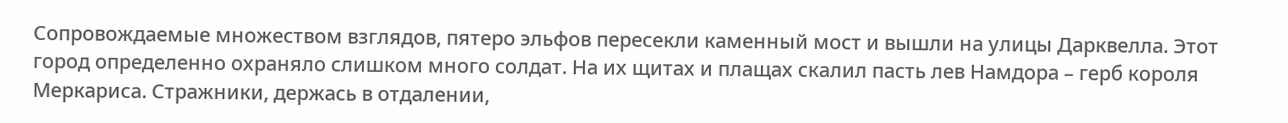Сопровождаемые множеством взглядов, пятеро эльфов пересекли каменный мост и вышли на улицы Дарквелла. Этот город определенно охраняло слишком много солдат. На их щитах и плащах скалил пасть лев Намдора – герб короля Меркариса. Стражники, держась в отдалении,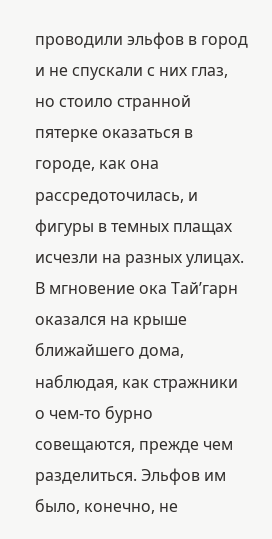проводили эльфов в город и не спускали с них глаз, но стоило странной пятерке оказаться в городе, как она рассредоточилась, и фигуры в темных плащах исчезли на разных улицах.
В мгновение ока Тай’гарн оказался на крыше ближайшего дома, наблюдая, как стражники о чем-то бурно совещаются, прежде чем разделиться. Эльфов им было, конечно, не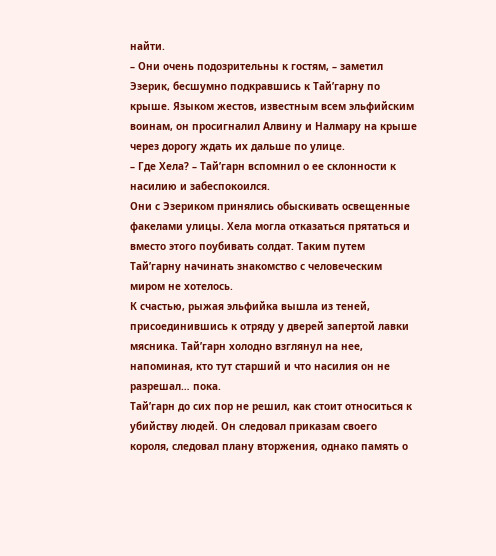найти.
– Они очень подозрительны к гостям, – заметил Эзерик, бесшумно подкравшись к Тай’гарну по крыше. Языком жестов, известным всем эльфийским воинам, он просигналил Алвину и Налмару на крыше через дорогу ждать их дальше по улице.
– Где Хела? – Тай’гарн вспомнил о ее склонности к насилию и забеспокоился.
Они с Эзериком принялись обыскивать освещенные факелами улицы. Хела могла отказаться прятаться и вместо этого поубивать солдат. Таким путем Тай’гарну начинать знакомство с человеческим миром не хотелось.
К счастью, рыжая эльфийка вышла из теней, присоединившись к отряду у дверей запертой лавки мясника. Тай’гарн холодно взглянул на нее, напоминая, кто тут старший и что насилия он не разрешал… пока.
Тай’гарн до сих пор не решил, как стоит относиться к убийству людей. Он следовал приказам своего короля, следовал плану вторжения, однако память о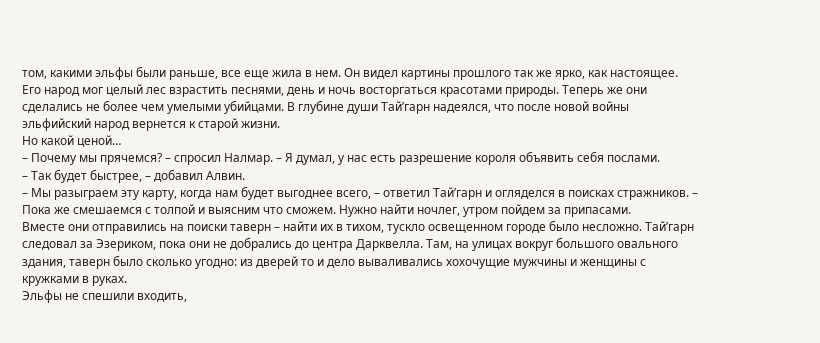том, какими эльфы были раньше, все еще жила в нем. Он видел картины прошлого так же ярко, как настоящее. Его народ мог целый лес взрастить песнями, день и ночь восторгаться красотами природы. Теперь же они сделались не более чем умелыми убийцами. В глубине души Тай’гарн надеялся, что после новой войны эльфийский народ вернется к старой жизни.
Но какой ценой…
– Почему мы прячемся? – спросил Налмар. – Я думал, у нас есть разрешение короля объявить себя послами.
– Так будет быстрее, – добавил Алвин.
– Мы разыграем эту карту, когда нам будет выгоднее всего, – ответил Тай’гарн и огляделся в поисках стражников. – Пока же смешаемся с толпой и выясним что сможем. Нужно найти ночлег, утром пойдем за припасами.
Вместе они отправились на поиски таверн – найти их в тихом, тускло освещенном городе было несложно. Тай’гарн следовал за Эзериком, пока они не добрались до центра Дарквелла. Там, на улицах вокруг большого овального здания, таверн было сколько угодно: из дверей то и дело вываливались хохочущие мужчины и женщины с кружками в руках.
Эльфы не спешили входить,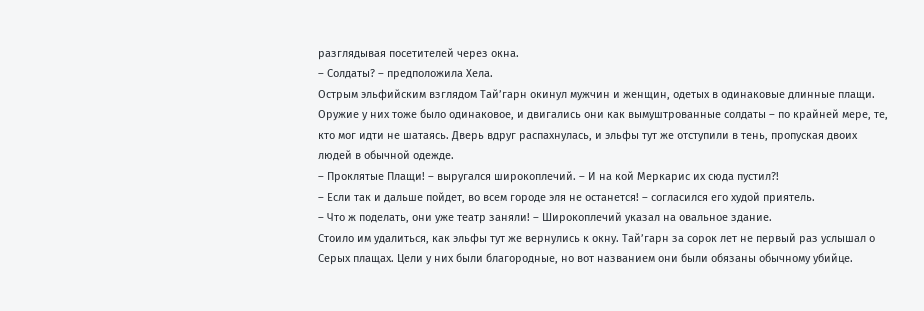разглядывая посетителей через окна.
– Солдаты? – предположила Хела.
Острым эльфийским взглядом Тай’гарн окинул мужчин и женщин, одетых в одинаковые длинные плащи. Оружие у них тоже было одинаковое, и двигались они как вымуштрованные солдаты – по крайней мере, те, кто мог идти не шатаясь. Дверь вдруг распахнулась, и эльфы тут же отступили в тень, пропуская двоих людей в обычной одежде.
– Проклятые Плащи! – выругался широкоплечий. – И на кой Меркарис их сюда пустил?!
– Если так и дальше пойдет, во всем городе эля не останется! – согласился его худой приятель.
– Что ж поделать, они уже театр заняли! – Широкоплечий указал на овальное здание.
Стоило им удалиться, как эльфы тут же вернулись к окну. Тай’гарн за сорок лет не первый раз услышал о Серых плащах. Цели у них были благородные, но вот названием они были обязаны обычному убийце.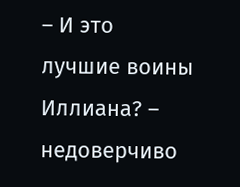– И это лучшие воины Иллиана? – недоверчиво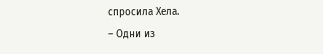спросила Хела.
– Одни из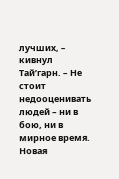лучших, – кивнул Тай’гарн. – Не стоит недооценивать людей – ни в бою, ни в мирное время.
Новая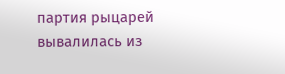партия рыцарей вывалилась из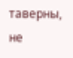таверны, не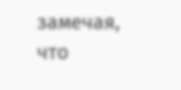замечая, что